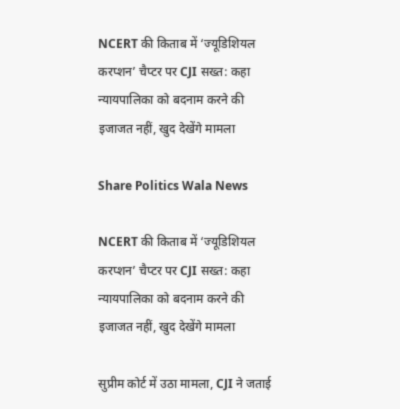NCERT की किताब में ‘ज्यूडिशियल करप्शन’ चैप्टर पर CJI सख्त: कहा न्यायपालिका को बदनाम करने की इजाजत नहीं, खुद देखेंगे मामला

Share Politics Wala News

NCERT की किताब में ‘ज्यूडिशियल करप्शन’ चैप्टर पर CJI सख्त: कहा न्यायपालिका को बदनाम करने की इजाजत नहीं, खुद देखेंगे मामला

सुप्रीम कोर्ट में उठा मामला, CJI ने जताई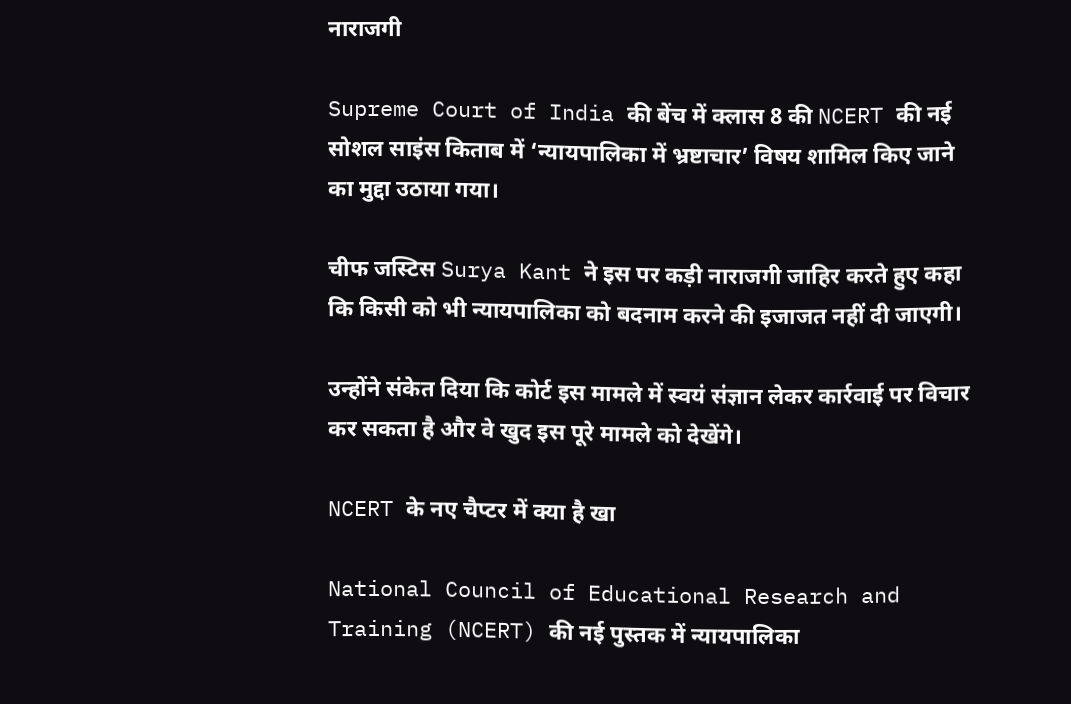नाराजगी

Supreme Court of India की बेंच में क्लास 8 की NCERT की नई सोशल साइंस किताब में ‘न्यायपालिका में भ्रष्टाचार’ विषय शामिल किए जाने का मुद्दा उठाया गया।

चीफ जस्टिस Surya Kant ने इस पर कड़ी नाराजगी जाहिर करते हुए कहा कि किसी को भी न्यायपालिका को बदनाम करने की इजाजत नहीं दी जाएगी।

उन्होंने संकेत दिया कि कोर्ट इस मामले में स्वयं संज्ञान लेकर कार्रवाई पर विचार कर सकता है और वे खुद इस पूरे मामले को देखेंगे।

NCERT के नए चैप्टर में क्या है खा

National Council of Educational Research and Training (NCERT) की नई पुस्तक में न्यायपालिका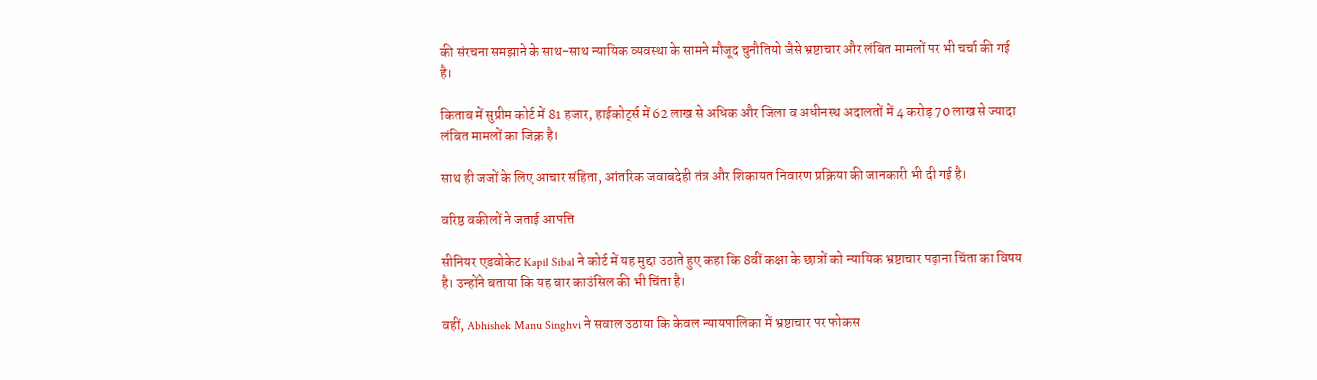की संरचना समझाने के साथ-साथ न्यायिक व्यवस्था के सामने मौजूद चुनौतियो जैसे भ्रष्टाचार और लंबित मामलों पर भी चर्चा की गई है।

किताब में सुप्रीम कोर्ट में 81 हजार, हाईकोर्ट्स में 62 लाख से अधिक और जिला व अधीनस्थ अदालतों में 4 करोड़ 70 लाख से ज्यादा लंबित मामलों का जिक्र है।

साथ ही जजों के लिए आचार संहिता, आंतरिक जवाबदेही तंत्र और शिकायत निवारण प्रक्रिया की जानकारी भी दी गई है।

वरिष्ठ वकीलों ने जताई आपत्ति

सीनियर एडवोकेट Kapil Sibal ने कोर्ट में यह मुद्दा उठाते हुए कहा कि 8वीं कक्षा के छात्रों को न्यायिक भ्रष्टाचार पढ़ाना चिंता का विषय है। उन्होंने बताया कि यह बार काउंसिल की भी चिंता है।

वहीं, Abhishek Manu Singhvi ने सवाल उठाया कि केवल न्यायपालिका में भ्रष्टाचार पर फोकस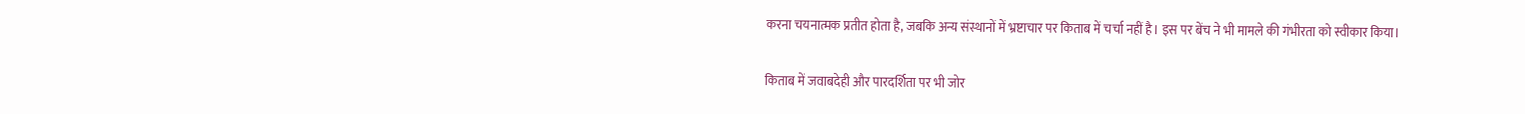करना चयनात्मक प्रतीत होता है, जबकि अन्य संस्थानों में भ्रष्टाचार पर किताब में चर्चा नहीं है। इस पर बेंच ने भी मामले की गंभीरता को स्वीकार किया।

किताब में जवाबदेही और पारदर्शिता पर भी जोर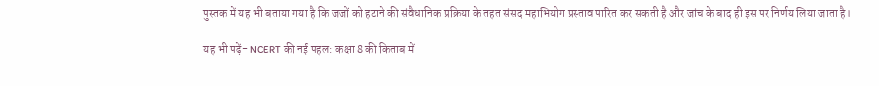पुस्तक में यह भी बताया गया है कि जजों को हटाने की संवैधानिक प्रक्रिया के तहत संसद महाभियोग प्रस्ताव पारित कर सकती है और जांच के बाद ही इस पर निर्णय लिया जाता है।

यह भी पढ़ें- NCERT की नई पहल: कक्षा 8 की किताब में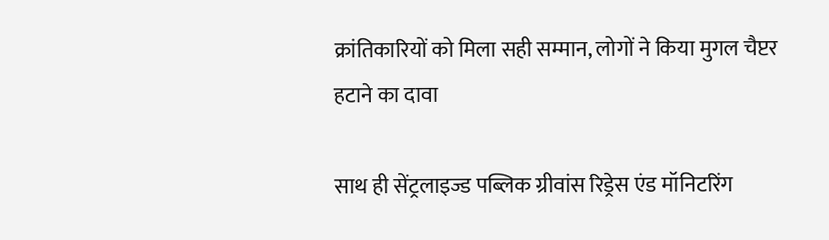क्रांतिकारियों को मिला सही सम्मान, लोगों ने किया मुगल चैप्टर हटाने का दावा

साथ ही सेंट्रलाइज्ड पब्लिक ग्रीवांस रिड्रेस एंड मॉनिटरिंग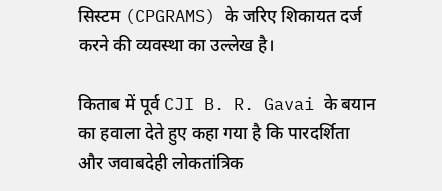सिस्टम (CPGRAMS) के जरिए शिकायत दर्ज करने की व्यवस्था का उल्लेख है।

किताब में पूर्व CJI B. R. Gavai के बयान का हवाला देते हुए कहा गया है कि पारदर्शिता और जवाबदेही लोकतांत्रिक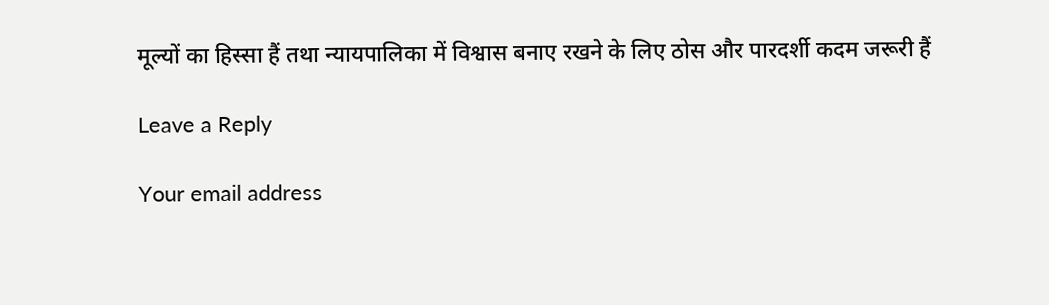मूल्यों का हिस्सा हैं तथा न्यायपालिका में विश्वास बनाए रखने के लिए ठोस और पारदर्शी कदम जरूरी हैं

Leave a Reply

Your email address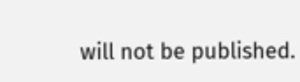will not be published.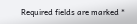Required fields are marked *